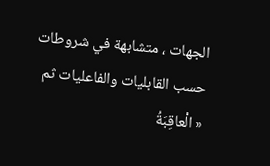الجهات ، متشابهة في شروطات حسب القابليات والفاعليات ثم
« الْعاقِبَةُ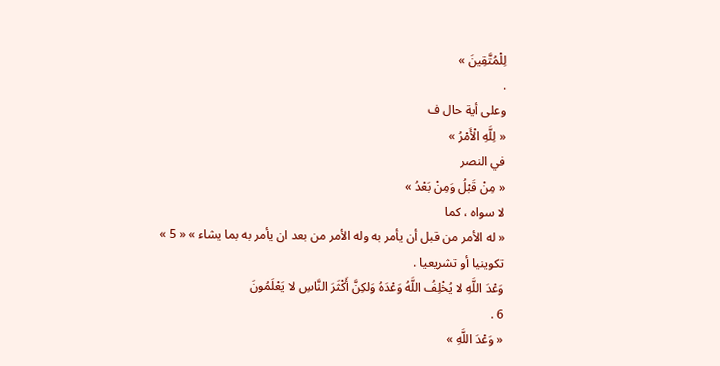لِلْمُتَّقِينَ »
.
وعلى أية حال ف
« لِلَّهِ الْأَمْرُ »
في النصر
« مِنْ قَبْلُ وَمِنْ بَعْدُ »
لا سواه ، كما
« له الأمر من قبل أن يأمر به وله الأمر من بعد ان يأمر به بما يشاء » « 5 »
تكوينيا أو تشريعيا .
وَعْدَ اللَّهِ لا يُخْلِفُ اللَّهُ وَعْدَهُ وَلكِنَّ أَكْثَرَ النَّاسِ لا يَعْلَمُونَ
6 .
« وَعْدَ اللَّهِ »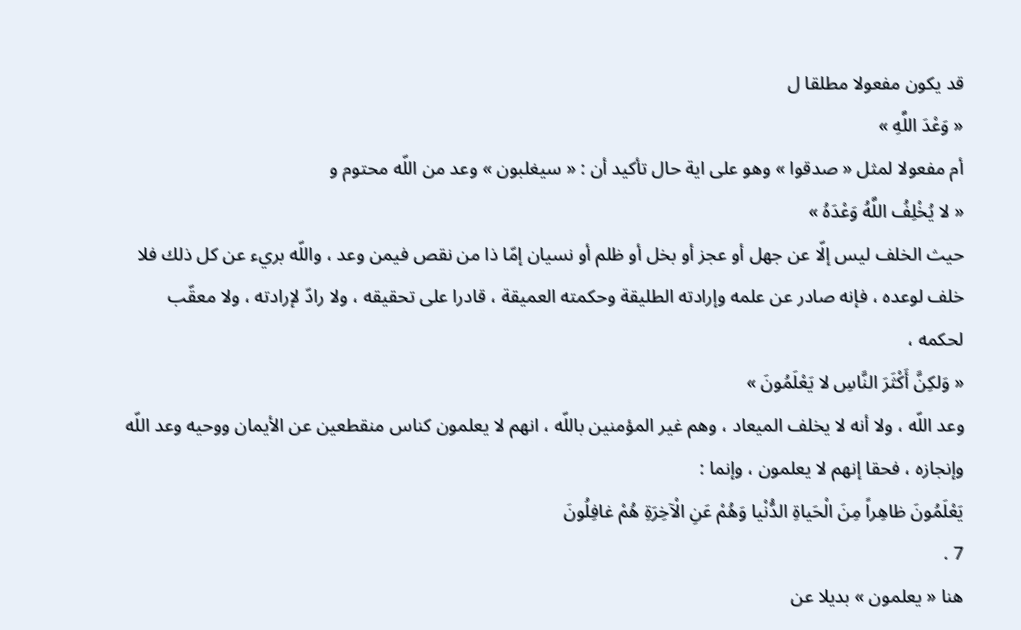قد يكون مفعولا مطلقا ل
« وَعْدَ اللَّهِ »
أم مفعولا لمثل « صدقوا » وهو على اية حال تأكيد أن : « سيغلبون » وعد من اللّه محتوم و
« لا يُخْلِفُ اللَّهُ وَعْدَهُ »
حيث الخلف ليس إلّا عن جهل أو عجز أو بخل أو ظلم أو نسيان إمّا ذا من نقص فيمن وعد ، واللّه بريء عن كل ذلك فلا خلف لوعده ، فإنه صادر عن علمه وإرادته الطليقة وحكمته العميقة ، قادرا على تحقيقه ، ولا رادّ لإرادته ، ولا معقّب لحكمه ،
« وَلكِنَّ أَكْثَرَ النَّاسِ لا يَعْلَمُونَ »
وعد اللّه ، ولا أنه لا يخلف الميعاد ، وهم غير المؤمنين باللّه ، انهم لا يعلمون كناس منقطعين عن الأيمان ووحيه وعد اللّه وإنجازه ، فحقا إنهم لا يعلمون ، وإنما :
يَعْلَمُونَ ظاهِراً مِنَ الْحَياةِ الدُّنْيا وَهُمْ عَنِ الْآخِرَةِ هُمْ غافِلُونَ
7 .
هنا « يعلمون » بديلا عن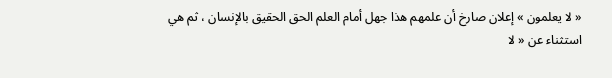« لا يعلمون » إعلان صارخ أن علمهم هذا جهل أمام العلم الحق الحقيق بالإنسان ، ثم هي استثناء عن « لا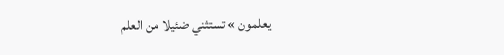يعلمون » تستثني ضئيلا من العلم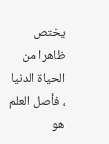يختص ظاهرا من الحياة الدنيا ، فأصل العلم هو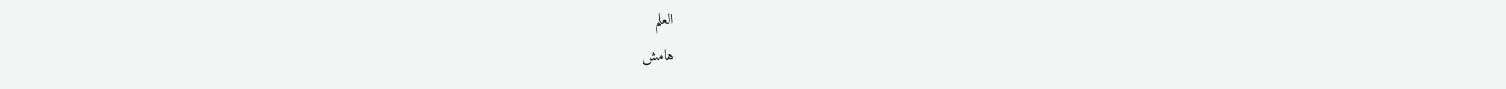العلم
هامش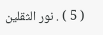( 5 ) . نور الثقلين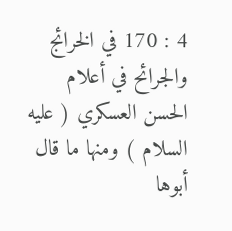4 : 170 في الخرائج والجرائح في أعلام الحسن العسكري ( عليه السلام ) ومنها ما قال أبوها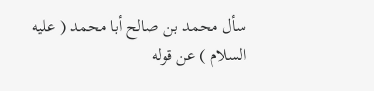سأل محمد بن صالح أبا محمد ( عليه السلام ) عن قوله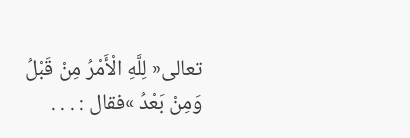تعالى« لِلَّهِ الْأَمْرُ مِنْ قَبْلُ وَمِنْ بَعْدُ »فقال : . . .